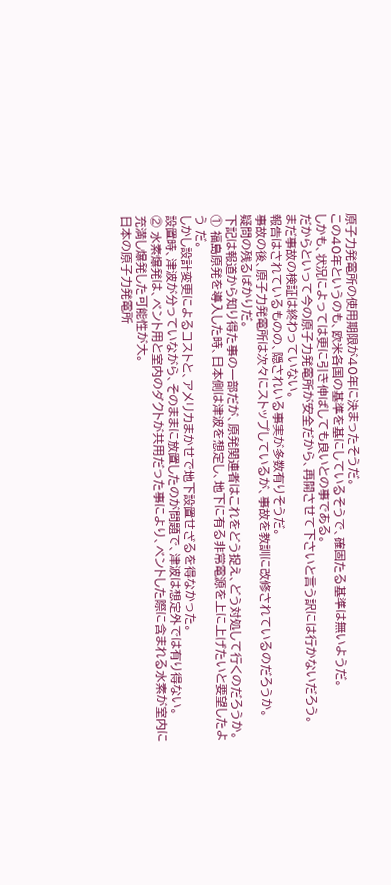原子力発電所の使用期限が40年に決まったそうだ。
この40年というのも、欧米各国の基準を基にしているそうで、確固たる基準は無いようだ。
しかも、状況によっては更に引き伸ばしても良いとの事である。
だからといって今の原子力発電所が安全だから、再開させて下さいと言う訳には行かないだろう。
まだ事故の検証は終わっていない。
報告はされているものの、隠されいる事実が多数有りそうだ。
事故の後、原子力発電所は次々にストップしているが、事故を教訓に改修されているのだろうか。
疑問の残るばかりだ。
下記は報道から知り得た事の一部だが、原発関連者はこれをどう捉え、どう対処して行くのだろうか。
① 福島原発を導入した時、日本側は津波を想定し、地下に有る非常電源を上に上げたいと要望したよ
う だ。
しかし設計変更によるコストと、アメリカまかせで地下設置せざるを得なかった。
設置時、津波が分っていながら、そのままに放置したのが問題で、津波は想定外では有り得ない。
② 水素爆発は、ベント用と室内のダクトが共用だった事により、ベントした際に含まれる水素が室内に
充満し爆発した可能性が大。
日本の原子力発電所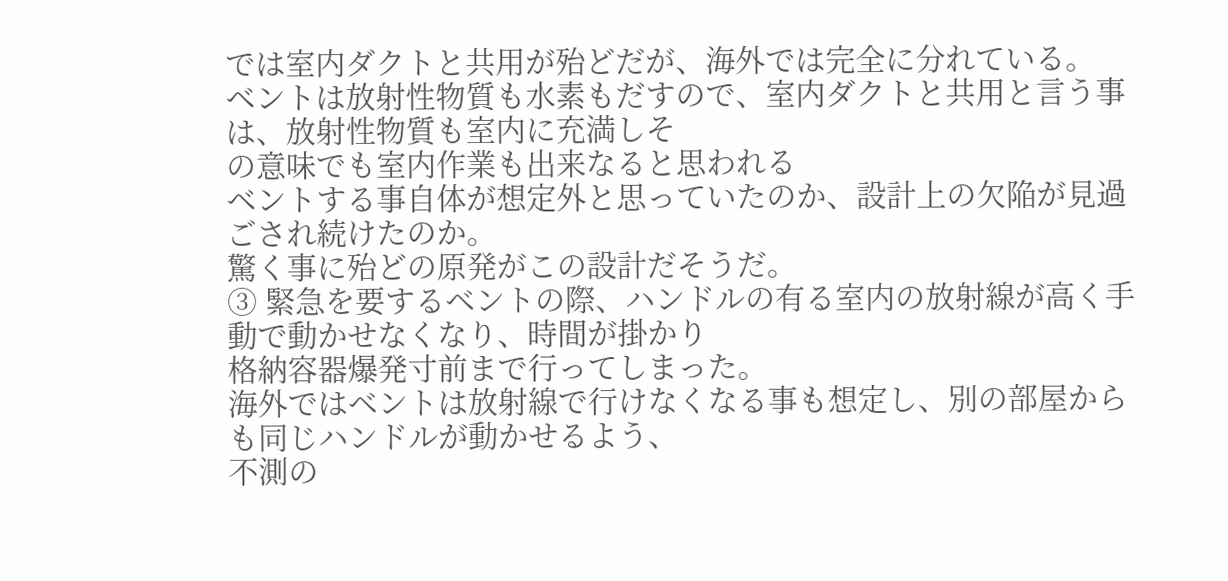では室内ダクトと共用が殆どだが、海外では完全に分れている。
ベントは放射性物質も水素もだすので、室内ダクトと共用と言う事は、放射性物質も室内に充満しそ
の意味でも室内作業も出来なると思われる
ベントする事自体が想定外と思っていたのか、設計上の欠陥が見過ごされ続けたのか。
驚く事に殆どの原発がこの設計だそうだ。
③ 緊急を要するベントの際、ハンドルの有る室内の放射線が高く手動で動かせなくなり、時間が掛かり
格納容器爆発寸前まで行ってしまった。
海外ではベントは放射線で行けなくなる事も想定し、別の部屋からも同じハンドルが動かせるよう、
不測の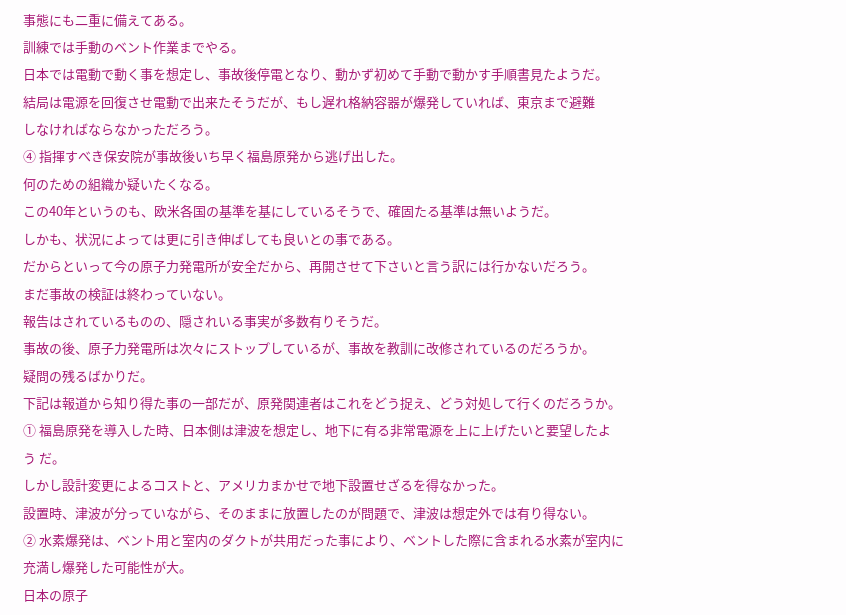事態にも二重に備えてある。
訓練では手動のベント作業までやる。
日本では電動で動く事を想定し、事故後停電となり、動かず初めて手動で動かす手順書見たようだ。
結局は電源を回復させ電動で出来たそうだが、もし遅れ格納容器が爆発していれば、東京まで避難
しなければならなかっただろう。
④ 指揮すべき保安院が事故後いち早く福島原発から逃げ出した。
何のための組織か疑いたくなる。
この40年というのも、欧米各国の基準を基にしているそうで、確固たる基準は無いようだ。
しかも、状況によっては更に引き伸ばしても良いとの事である。
だからといって今の原子力発電所が安全だから、再開させて下さいと言う訳には行かないだろう。
まだ事故の検証は終わっていない。
報告はされているものの、隠されいる事実が多数有りそうだ。
事故の後、原子力発電所は次々にストップしているが、事故を教訓に改修されているのだろうか。
疑問の残るばかりだ。
下記は報道から知り得た事の一部だが、原発関連者はこれをどう捉え、どう対処して行くのだろうか。
① 福島原発を導入した時、日本側は津波を想定し、地下に有る非常電源を上に上げたいと要望したよ
う だ。
しかし設計変更によるコストと、アメリカまかせで地下設置せざるを得なかった。
設置時、津波が分っていながら、そのままに放置したのが問題で、津波は想定外では有り得ない。
② 水素爆発は、ベント用と室内のダクトが共用だった事により、ベントした際に含まれる水素が室内に
充満し爆発した可能性が大。
日本の原子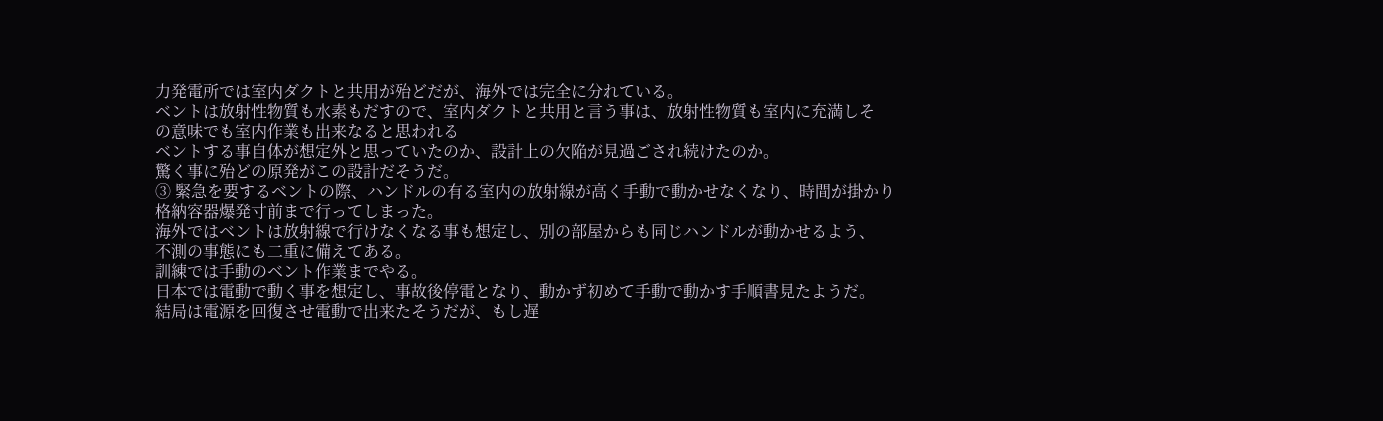力発電所では室内ダクトと共用が殆どだが、海外では完全に分れている。
ベントは放射性物質も水素もだすので、室内ダクトと共用と言う事は、放射性物質も室内に充満しそ
の意味でも室内作業も出来なると思われる
ベントする事自体が想定外と思っていたのか、設計上の欠陥が見過ごされ続けたのか。
驚く事に殆どの原発がこの設計だそうだ。
③ 緊急を要するベントの際、ハンドルの有る室内の放射線が高く手動で動かせなくなり、時間が掛かり
格納容器爆発寸前まで行ってしまった。
海外ではベントは放射線で行けなくなる事も想定し、別の部屋からも同じハンドルが動かせるよう、
不測の事態にも二重に備えてある。
訓練では手動のベント作業までやる。
日本では電動で動く事を想定し、事故後停電となり、動かず初めて手動で動かす手順書見たようだ。
結局は電源を回復させ電動で出来たそうだが、もし遅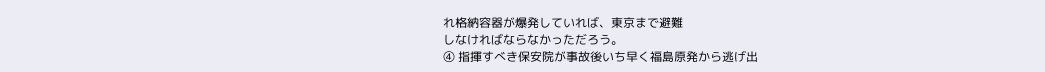れ格納容器が爆発していれば、東京まで避難
しなければならなかっただろう。
④ 指揮すべき保安院が事故後いち早く福島原発から逃げ出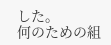した。
何のための組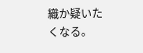織か疑いたくなる。